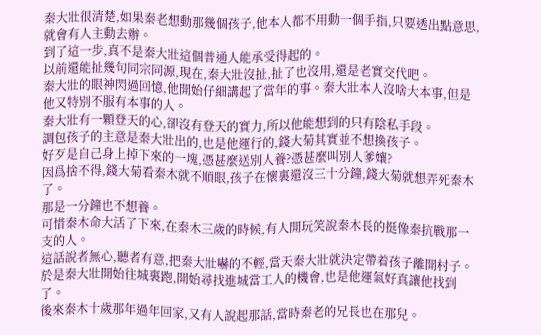秦大壯很清楚,如果秦老想動那幾個孩子,他本人都不用動一個手指,只要透出點意思,就會有人主動去辦。
到了這一步,真不是秦大壯這個普通人能承受得起的。
以前還能扯幾句同宗同源,現在,秦大壯沒扯,扯了也沒用,還是老實交代吧。
秦大壯的眼神閃過回憶,他開始仔細講起了當年的事。秦大壯本人沒啥大本事,但是他又特別不服有本事的人。
秦大壯有一顆登天的心,卻沒有登天的實力,所以他能想到的只有陰私手段。
調包孩子的主意是秦大壯出的,也是他運行的,錢大菊其實並不想換孩子。
好歹是自己身上掉下來的一塊,憑甚麼送別人養?憑甚麼叫別人爹孃?
因爲捨不得,錢大菊看秦木就不順眼,孩子在懷裏還沒三十分鐘,錢大菊就想弄死秦木了。
那是一分鐘也不想養。
可惜秦木命大活了下來,在秦木三歲的時候,有人開玩笑說秦木長的挺像秦抗戰那一支的人。
這話說者無心,聽者有意,把秦大壯嚇的不輕,當天秦大壯就決定帶着孩子離開村子。
於是秦大壯開始往城裏跑,開始尋找進城當工人的機會,也是他運氣好真讓他找到了。
後來秦木十歲那年過年回家,又有人說起那話,當時秦老的兄長也在那兒。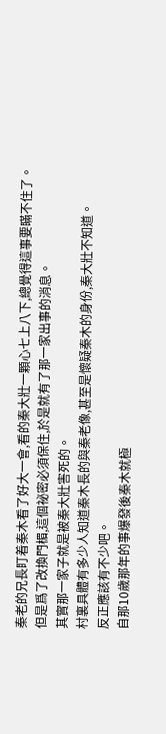秦老的兄長盯着秦木看了好大一會,看的秦大壯一顆心七上八下,總覺得這事要瞞不住了。
但是爲了改換門楣,這個祕密必須保住,於是就有了那一家出事的消息。
其實那一家子就是被秦大壯害死的。
村裏具體有多少人知道秦木長的與秦老像,甚至是懷疑秦木的身份,秦大壯不知道。
反正應該有不少吧。
自那10歲那年的事爆發後秦木就極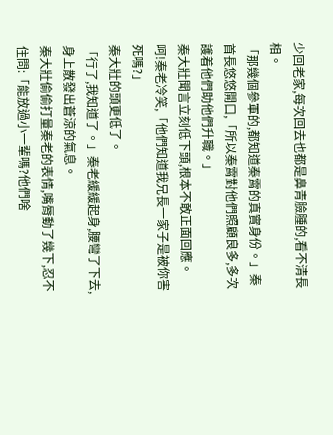少回老家,每次回去也都是鼻青臉腫的,看不清長相。
「那幾個參軍的,都知道秦霄的真實身份。」秦首長悠悠開口,「所以秦霄對他們照顧良多,多次護着他們助他們升職。」
秦大壯聞言立刻低下頭,根本不敢正面回應。
呵!秦老冷笑,「他們知道我兄長一家子是被你害死嗎?」
秦大壯的頭更低了。
「行了,我知道了。」秦老緩緩起身,腰彎了下去,身上散發出蒼涼的氣息。
秦大壯偷偷打量秦老的表情,嘴脣動了幾下,忍不住問:「能放過小一輩嗎?他們啥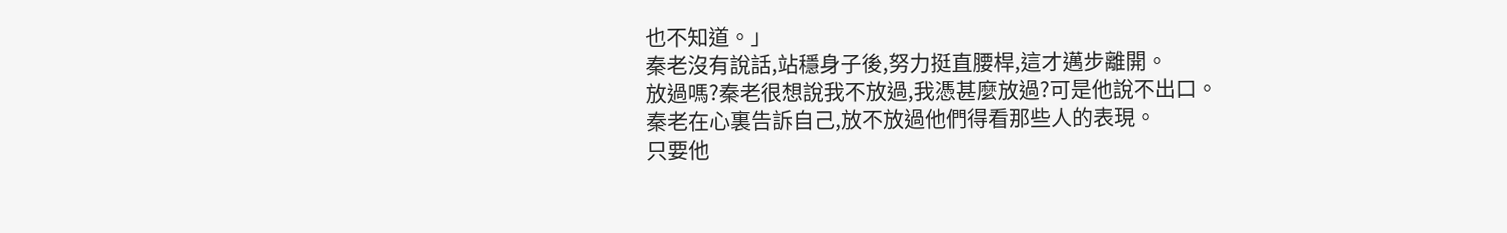也不知道。」
秦老沒有說話,站穩身子後,努力挺直腰桿,這才邁步離開。
放過嗎?秦老很想說我不放過,我憑甚麼放過?可是他說不出口。
秦老在心裏告訴自己,放不放過他們得看那些人的表現。
只要他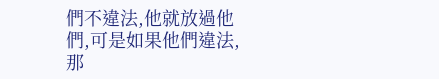們不違法,他就放過他們,可是如果他們違法,那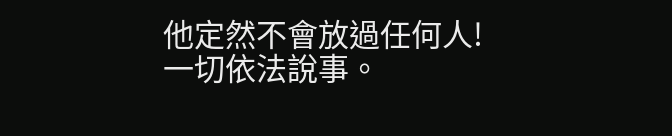他定然不會放過任何人!
一切依法說事。